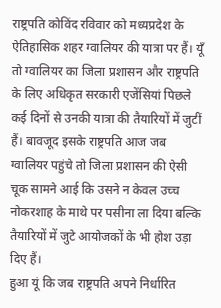राष्ट्रपति कोविंद रविवार को मध्यप्रदेश के ऐतिहासिक शहर ग्वालियर की यात्रा पर हैं। यूँ तो ग्वालियर का जिला प्रशासन और राष्ट्रपति के लिए अधिकृत सरकारी एजेंसियां पिछले कई दिनों से उनकी यात्रा की तैयारियों में जुटीं हैं। बावजूद इसके राष्ट्रपति आज जब ग्वालियर पहुंचे तो जिला प्रशासन की ऐसी चूक सामने आई कि उसने न केवल उच्च नोकरशाह के माथे पर पसीना ला दिया बल्कि तैयारियों में जुटे आयोजकों के भी होश उड़ा दिए हैं।
हुआ यूं कि जब राष्ट्रपति अपने निर्धारित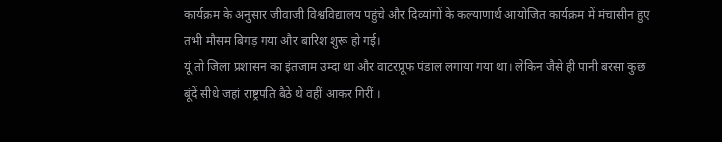कार्यक्रम के अनुसार जीवाजी विश्वविद्यालय पहुंचे और दिव्यांगों के कल्याणार्थ आयोजित कार्यक्रम में मंचासीन हुए तभी मौसम बिगड़ गया और बारिश शुरू हो गई।
यूं तो जिला प्रशासन का इंतजाम उम्दा था और वाटरप्रूफ पंडाल लगाया गया था। लेकिन जैसे ही पानी बरसा कुछ बूंदें सीधे जहां राष्ट्रपति बैठे थे वहीं आकर गिरीं ।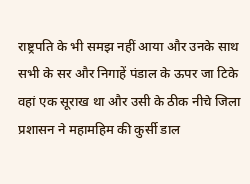राष्ट्रपति के भी समझ नहीं आया और उनके साथ सभी के सर और निगाहें पंडाल के ऊपर जा टिके वहां एक सूराख था और उसी के ठीक नीचे जिला प्रशासन ने महामहिम की कुर्सी डाल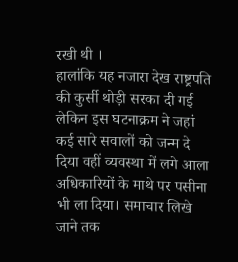रखी थी ।
हालांकि यह नजारा देख राष्ट्रपति की कुर्सी थोड़ी सरका दी गई लेकिन इस घटनाक्रम ने जहां कई सारे सवालों को जन्म दे दिया वहीं व्यवस्था में लगे आला अधिकारियों के माथे पर पसीना भी ला दिया। समाचार लिखे जाने तक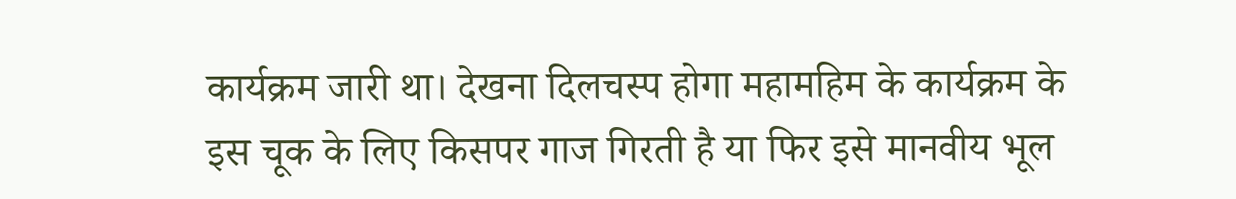कार्यक्रम जारी था। देखना दिलचस्प होगा महामहिम के कार्यक्रम के इस चूक के लिए किसपर गाज गिरती है या फिर इसे मानवीय भूल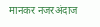मानकर नजरअंदाज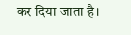कर दिया जाता है।